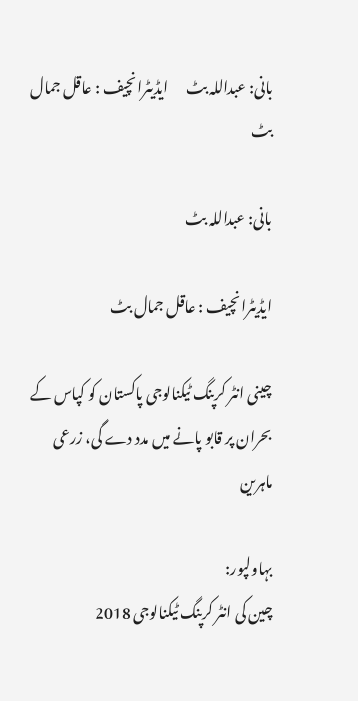بانی: عبداللہ بٹ      ایڈیٹرانچیف : عاقل جمال بٹ

بانی: عبداللہ بٹ

ایڈیٹرانچیف : عاقل جمال بٹ

چینی انٹر کرپنگ ٹیکنالوجی پاکستان کو کپاس کے بحران پر قابو پانے میں مدد دے گی، زرعی ماہرین

بہاولپور:
چین کی انٹر کرپنگ ٹیکنالوجی 2018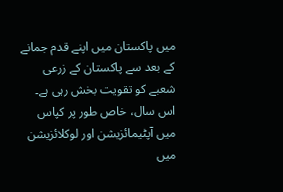میں پاکستان میں اپنے قدم جمانے کے بعد سے پاکستان کے زرعی شعبے کو تقویت بخش رہی ہے۔ اس سال، خاص طور پر کپاس میں آپٹیمائزیشن اور لوکلائزیشن میں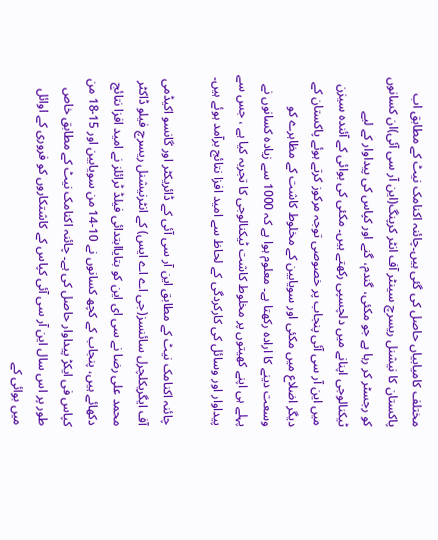مختلف کامیابیاں حاصل کی گئی ہیں۔چائنہ اکنامک نیٹ کے مطابق اب پاکستان کا نیشنل ریسرچ سینٹر آف انٹر کرپنگ(این آر سی آئی)ان کسانوں کو رجسٹر کر رہا ہے جو مکئی، گندم، گنے اور کپاس کی پیداوار کے لیے ٹیکنالوجی اپنانے میں دلچسپی رکھتے ہیں۔ مکئی کی بوائی کے آئندہ سیزن میں این آر سی آئی پنجاب پر خصوصی توجہ مرکوز کرتے ہوئے پاکستان کے دیگر اضلاع میں مکئی اور سویابین کے مخلوط کاشت کے مظاہرے کو وسعت دینے کا ارادہ رکھتا ہے۔ معلوم ہوا ہے کہ 1000 سے زیادہ کسانوں نے پہلے ہی اپنے کھیتوں پر مخلوط کاشت ٹیکنالوجی کا تجربہ کیا ہے ، جس سے پیداوار اور وسائل کی کارکردگی کے لحاظ سے امید افزا نتائج برآمد ہوئے ہیں۔

چائنہ اکنامک نیٹ کے مطابق این آر سی آئی کے ڈائریکٹر اور گانسو اکیڈمی آف ایگریکلچرل سائنسز(جی اے اے ایس) کے انٹرنیشنل ریسرچ فیلو ڈاکٹر محمد علی رضا نے سی ای این کو بتایاابتدائی فیلڈ ٹرائلز نے امید افزا نتائج دکھائے ہیں، پنجاب کے کچھ کسانوں نے 10-14 من سویابین اور 15-18 من کپاس فی ایکڑ پیداوار حاصل کی ہے۔ چائنہ اکنامک نیٹ کے مطابق خاص طور پر اس سال این آر سی آئی کپاس کے کاشتکاروں کو فروری کے اوائل میں بوائی کے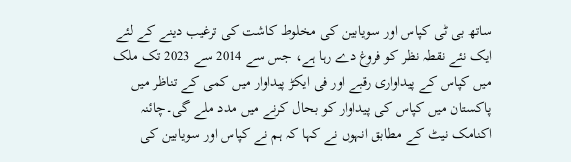ساتھ بی ٹی کپاس اور سویابین کی مخلوط کاشت کی ترغیب دینے کے لئے ایک نئے نقطہ نظر کو فروغ دے رہا ہے، جس سے 2014 سے 2023 تک ملک میں کپاس کے پیداواری رقبے اور فی ایکڑ پیداوار میں کمی کے تناظر میں پاکستان میں کپاس کی پیداوار کو بحال کرنے میں مدد ملے گی۔چائنہ اکنامک نیٹ کے مطابق انہوں نے کہا کہ ہم نے کپاس اور سویابین کی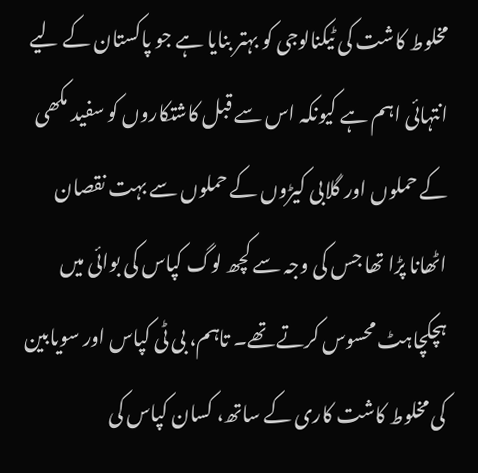مخلوط کاشت کی ٹیکنالوجی کو بہتر بنایا ہے جو پاکستان کے لیے انتہائی اہم ہے کیونکہ اس سے قبل کاشتکاروں کو سفید مکھی کے حملوں اور گلابی کیڑوں کے حملوں سے بہت نقصان اٹھانا پڑا تھا جس کی وجہ سے کچھ لوگ کپاس کی بوائی میں ہچکچاہٹ محسوس کرتے تھے۔ تاہم، بی ٹی کپاس اور سویابین کی مخلوط کاشت کاری کے ساتھ، کسان کپاس کی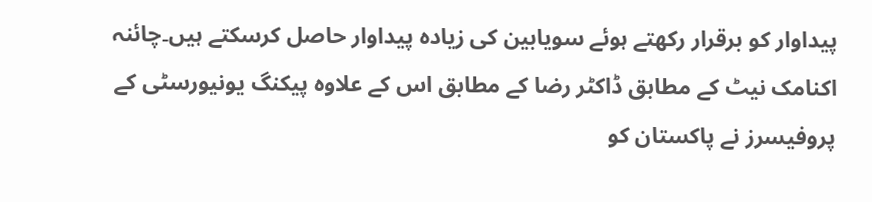پیداوار کو برقرار رکھتے ہوئے سویابین کی زیادہ پیداوار حاصل کرسکتے ہیں۔چائنہ اکنامک نیٹ کے مطابق ڈاکٹر رضا کے مطابق اس کے علاوہ پیکنگ یونیورسٹی کے پروفیسرز نے پاکستان کو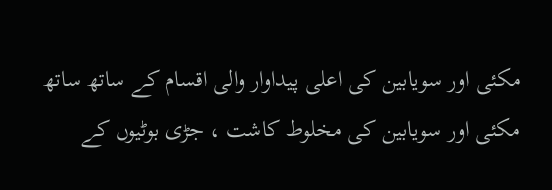مکئی اور سویابین کی اعلی پیداوار والی اقسام کے ساتھ ساتھ مکئی اور سویابین کی مخلوط کاشت ، جڑی بوٹیوں کے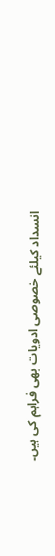انسداد کیلئے خصوصی ادویات بھی فراہم کی ہیں۔